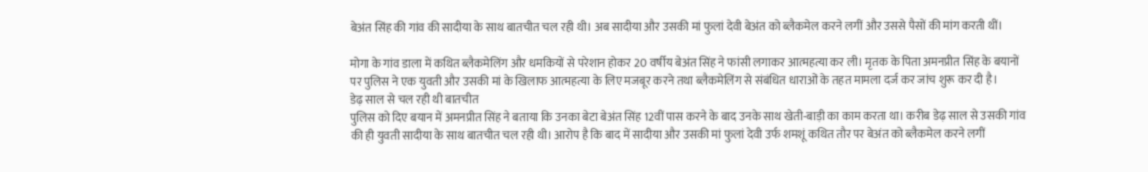बेअंत सिंह की गांव की सादीया के साथ बातचीत चल रही थी। अब सादीया और उसकी मां फुलां देवी बेअंत को ब्लैकमेल करने लगीं और उससे पैसों की मांग करती थीं।

मोगा के गांव डाला में कथित ब्लैकमेलिंग और धमकियों से परेशान होकर 20 वर्षीय बेअंत सिंह ने फांसी लगाकर आत्महत्या कर ली। मृतक के पिता अमनप्रीत सिंह के बयानों पर पुलिस ने एक युवती और उसकी मां के खिलाफ आत्महत्या के लिए मजबूर करने तथा ब्लैकमेलिंग से संबंधित धाराओं के तहत मामला दर्ज कर जांच शुरू कर दी है।
डेढ़ साल से चल रही थी बातचीत
पुलिस को दिए बयान में अमनप्रीत सिंह ने बताया कि उनका बेटा बेअंत सिंह 12वीं पास करने के बाद उनके साथ खेती-बाड़ी का काम करता था। करीब डेढ़ साल से उसकी गांव की ही युवती सादीया के साथ बातचीत चल रही थी। आरोप है कि बाद में सादीया और उसकी मां फुलां देवी उर्फ शमशूं कथित तौर पर बेअंत को ब्लैकमेल करने लगीं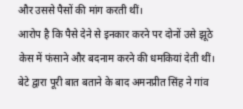और उससे पैसों की मांग करती थीं।
आरोप है कि पैसे देने से इनकार करने पर दोनों उसे झूठे केस में फंसाने और बदनाम करने की धमकियां देती थीं। बेटे द्वारा पूरी बात बताने के बाद अमनप्रीत सिंह ने गांव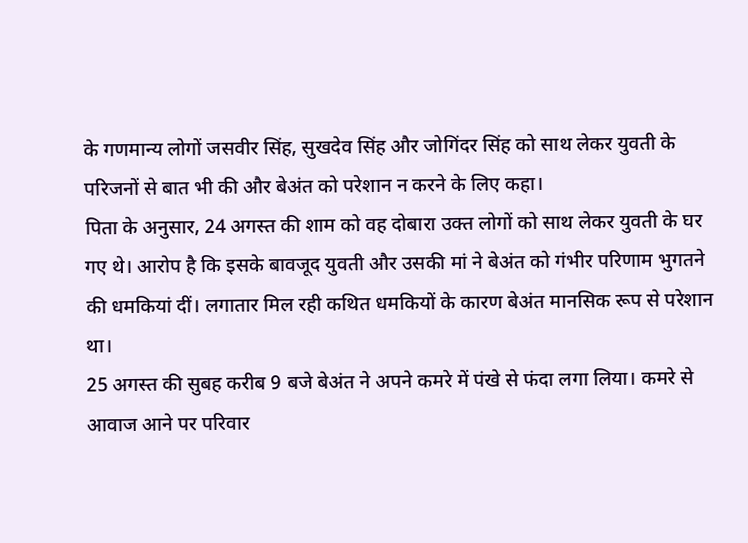के गणमान्य लोगों जसवीर सिंह, सुखदेव सिंह और जोगिंदर सिंह को साथ लेकर युवती के परिजनों से बात भी की और बेअंत को परेशान न करने के लिए कहा।
पिता के अनुसार, 24 अगस्त की शाम को वह दोबारा उक्त लोगों को साथ लेकर युवती के घर गए थे। आरोप है कि इसके बावजूद युवती और उसकी मां ने बेअंत को गंभीर परिणाम भुगतने की धमकियां दीं। लगातार मिल रही कथित धमकियों के कारण बेअंत मानसिक रूप से परेशान था।
25 अगस्त की सुबह करीब 9 बजे बेअंत ने अपने कमरे में पंखे से फंदा लगा लिया। कमरे से आवाज आने पर परिवार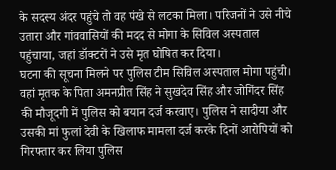के सदस्य अंदर पहुंचे तो वह पंखे से लटका मिला। परिजनों ने उसे नीचे उतारा और गांववासियों की मदद से मोगा के सिविल अस्पताल पहुंचाया, जहां डॉक्टरों ने उसे मृत घोषित कर दिया।
घटना की सूचना मिलने पर पुलिस टीम सिविल अस्पताल मोगा पहुंची। वहां मृतक के पिता अमनप्रीत सिंह ने सुखदेव सिंह और जोगिंदर सिंह की मौजूदगी में पुलिस को बयान दर्ज करवाए। पुलिस ने सादीया और उसकी मां फुलां देवी के खिलाफ मामला दर्ज करके दिनों आरोपियों को गिरफ्तार कर लिया पुलिस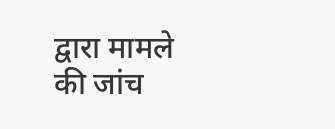द्वारा मामले की जांच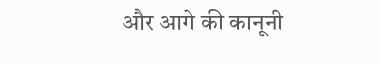और आगे की कानूनी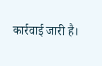कार्रवाई जारी है।